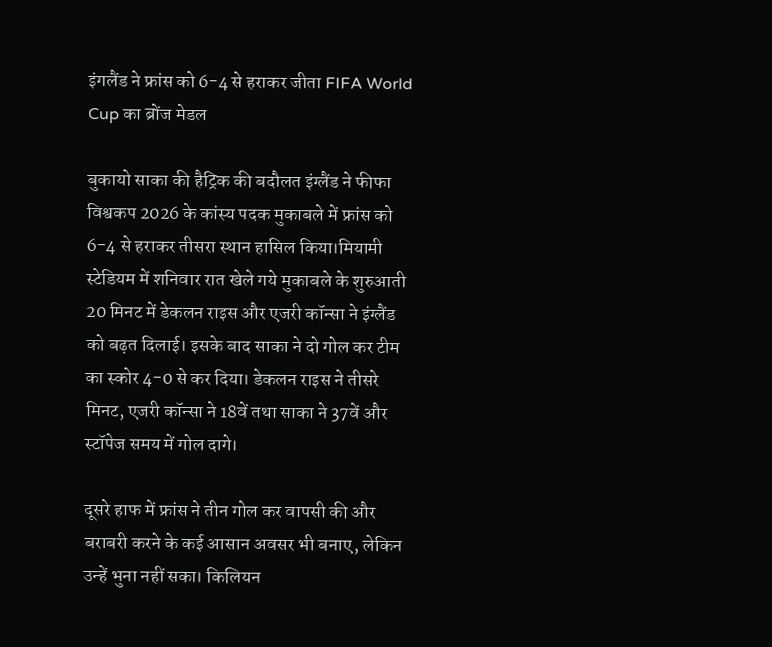इंगलैंड ने फ्रांस को 6-4 से हराकर जीता FIFA World Cup का ब्रोंज मेडल

बुकायो साका की हैट्रिक की बदौलत इंग्लैंड ने फीफा विश्वकप 2026 के कांस्य पदक मुकाबले में फ्रांस को 6-4 से हराकर तीसरा स्थान हासिल किया।मियामी स्टेडियम में शनिवार रात खेले गये मुकाबले के शुरुआती 20 मिनट में डेकलन राइस और एजरी कॉन्सा ने इंग्लैंड को बढ़त दिलाई। इसके बाद साका ने दो गोल कर टीम का स्कोर 4-0 से कर दिया। डेकलन राइस ने तीसरे मिनट, एजरी कॉन्सा ने 18वें तथा साका ने 37वें और स्टॉपेज समय में गोल दागे।

दूसरे हाफ में फ्रांस ने तीन गोल कर वापसी की और बराबरी करने के कई आसान अवसर भी बनाए, लेकिन उन्हें भुना नहीं सका। किलियन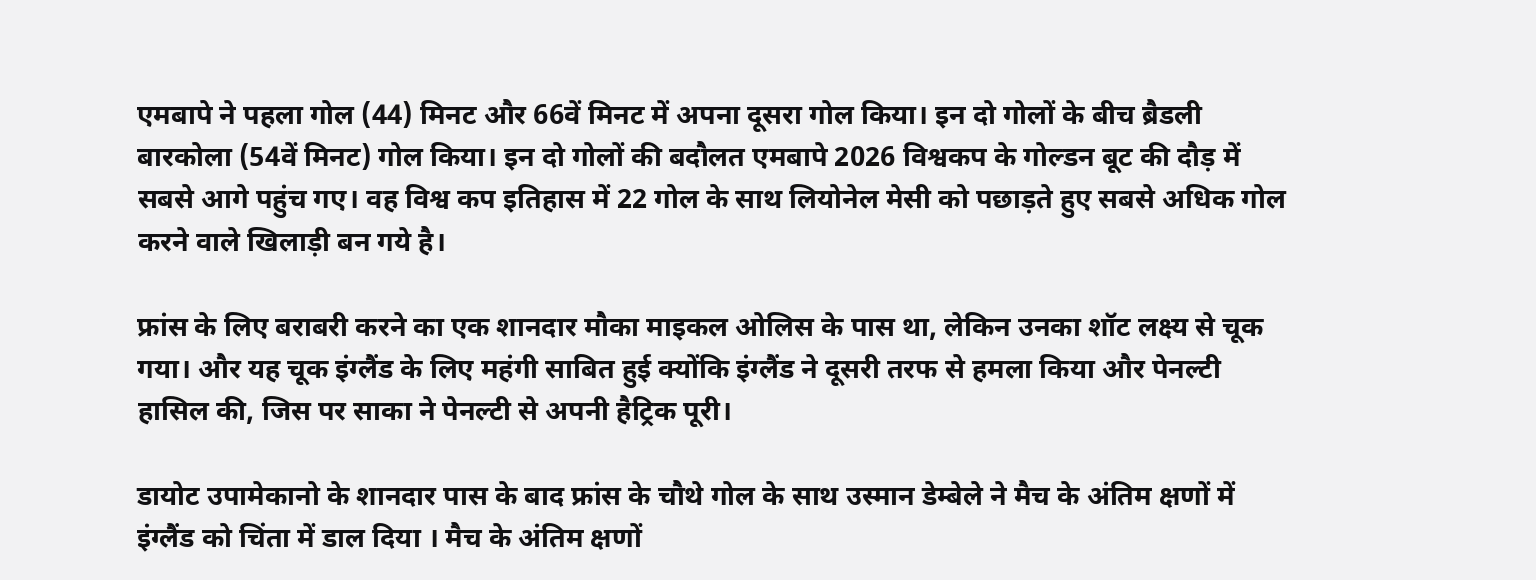एमबापे ने पहला गोल (44) मिनट और 66वें मिनट में अपना दूसरा गोल किया। इन दो गोलों के बीच ब्रैडली बारकोला (54वें मिनट) गोल किया। इन दो गोलों की बदौलत एमबापे 2026 विश्वकप के गोल्डन बूट की दौड़ में सबसे आगे पहुंच गए। वह विश्व कप इतिहास में 22 गोल के साथ लियोनेल मेसी को पछाड़ते हुए सबसे अधिक गोल करने वाले खिलाड़ी बन गये है।

फ्रांस के लिए बराबरी करने का एक शानदार मौका माइकल ओलिस के पास था, लेकिन उनका शॉट लक्ष्य से चूक गया। और यह चूक इंग्लैंड के लिए महंगी साबित हुई क्योंकि इंग्लैंड ने दूसरी तरफ से हमला किया और पेनल्टी हासिल की, जिस पर साका ने पेनल्टी से अपनी हैट्रिक पूरी।

डायोट उपामेकानो के शानदार पास के बाद फ्रांस के चौथे गोल के साथ उस्मान डेम्बेले ने मैच के अंतिम क्षणों में इंग्लैंड को चिंता में डाल दिया । मैच के अंतिम क्षणों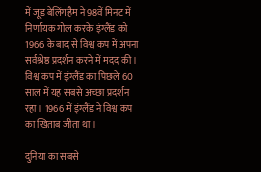में जूड बेलिंगहैम ने 98वें मिनट में निर्णायक गोल करके इंग्लैंड को 1966 के बाद से विश्व कप में अपना सर्वश्रेष्ठ प्रदर्शन करने में मदद की। विश्व कप में इंग्लैंड का पिछले 60 साल में यह सबसे अच्छा प्रदर्शन रहा। 1966 में इंग्लैंड ने विश्व कप का खिताब जीता था।

दुनिया का सबसे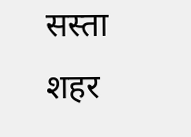सस्ता शहर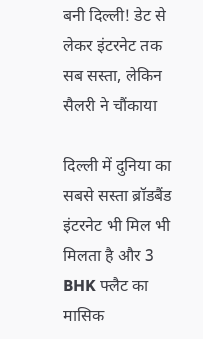बनी दिल्ली! डेट से लेकर इंटरनेट तक सब सस्ता, लेकिन सैलरी ने चौंकाया

दिल्ली में दुनिया का सबसे सस्ता ब्रॉडबैंड इंटरनेट भी मिल भी मिलता है और 3 BHK फ्लैट का मासिक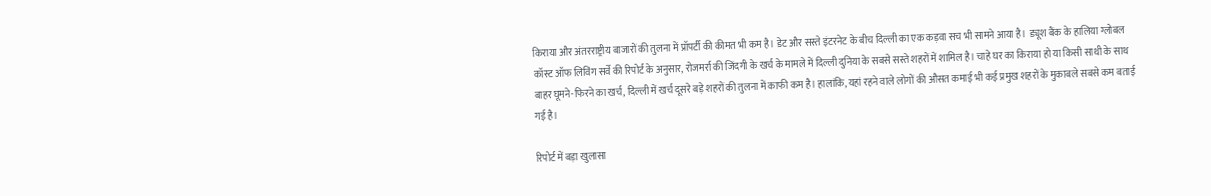किराया और अंतरराष्ट्रीय बाजारों की तुलना में प्रॉपर्टी की कीमत भी कम है। डेट और सस्ते इंटरनेट के बीच दिल्ली का एक कड़वा सच भी सामने आया है।  ड्यूश बैंक के हालिया ग्लोबल कॉस्ट ऑफ लिविंग सर्वे की रिपोर्ट के अनुसार, रोजमर्रा की जिंदगी के खर्च के मामले में दिल्ली दुनिया के सबसे सस्ते शहरों में शामिल है। चाहे घर का किराया हो या किसी साथी के साथ बाहर घूमने-फिरने का खर्च, दिल्ली में खर्च दूसरे बड़े शहरों की तुलना में काफी कम है। हालांकि, यहां रहने वाले लोगों की औसत कमाई भी कई प्रमुख शहरों के मुकाबले सबसे कम बताई गई है।

रिपोर्ट में बड़ा खुलासा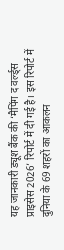यह जानकारी ड्यूश बैंक की ‘मैपिंग द वर्ल्ड्स प्राइसेस 2026’ रिपोर्ट में दी गई है। इस रिपोर्ट में दुनिया के 69 शहरों का आकलन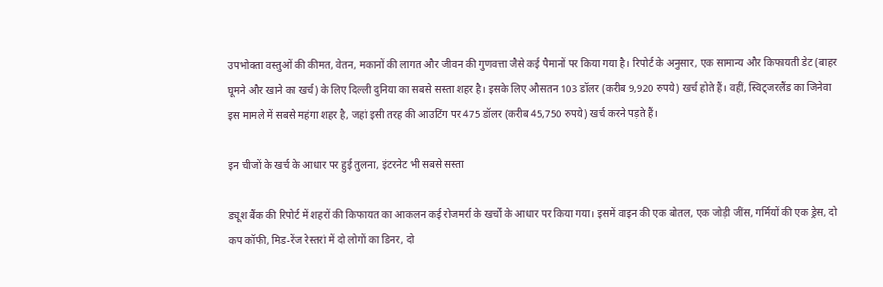उपभोक्ता वस्तुओं की कीमत, वेतन, मकानों की लागत और जीवन की गुणवत्ता जैसे कई पैमानों पर किया गया है। रिपोर्ट के अनुसार, एक सामान्य और किफायती डेट (बाहर घूमने और खाने का खर्च) के लिए दिल्ली दुनिया का सबसे सस्ता शहर है। इसके लिए औसतन 103 डॉलर (करीब 9,920 रुपये) खर्च होते हैं। वहीं, स्विट्जरलैंड का जिनेवा इस मामले में सबसे महंगा शहर है, जहां इसी तरह की आउटिंग पर 475 डॉलर (करीब 45,750 रुपये) खर्च करने पड़ते हैं।

इन चीजों के खर्च के आधार पर हुई तुलना, इंटरनेट भी सबसे सस्ता

ड्यूश बैंक की रिपोर्ट में शहरों की किफायत का आकलन कई रोजमर्रा के खर्चों के आधार पर किया गया। इसमें वाइन की एक बोतल, एक जोड़ी जींस, गर्मियों की एक ड्रेस, दो कप कॉफी, मिड-रेंज रेस्तरां में दो लोगों का डिनर, दो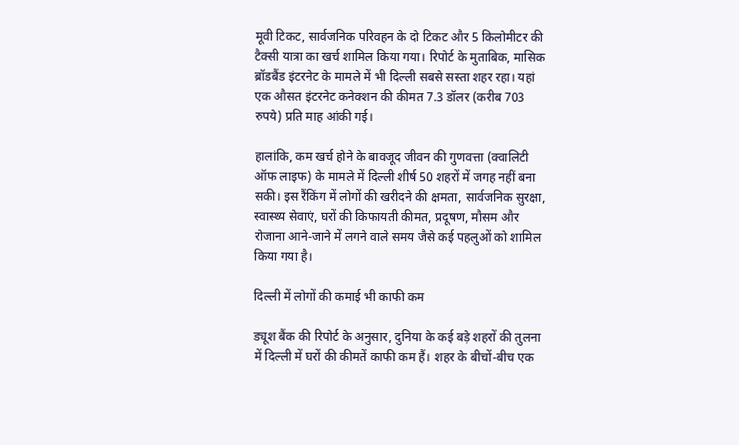मूवी टिकट, सार्वजनिक परिवहन के दो टिकट और 5 किलोमीटर की टैक्सी यात्रा का खर्च शामिल किया गया। रिपोर्ट के मुताबिक, मासिक ब्रॉडबैंड इंटरनेट के मामले में भी दिल्ली सबसे सस्ता शहर रहा। यहां एक औसत इंटरनेट कनेक्शन की कीमत 7.3 डॉलर (करीब 703 रुपये) प्रति माह आंकी गई।

हालांकि, कम खर्च होने के बावजूद जीवन की गुणवत्ता (क्वालिटी ऑफ लाइफ) के मामले में दिल्ली शीर्ष 50 शहरों में जगह नहीं बना सकी। इस रैंकिंग में लोगों की खरीदने की क्षमता, सार्वजनिक सुरक्षा, स्वास्थ्य सेवाएं, घरों की किफायती कीमत, प्रदूषण, मौसम और रोजाना आने-जाने में लगने वाले समय जैसे कई पहलुओं को शामिल किया गया है।

दिल्ली में लोगों की कमाई भी काफी कम

ड्यूश बैंक की रिपोर्ट के अनुसार, दुनिया के कई बड़े शहरों की तुलना में दिल्ली में घरों की कीमतें काफी कम हैं। शहर के बीचों-बीच एक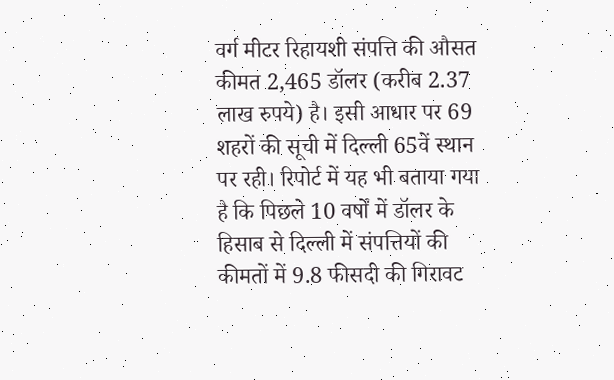वर्ग मीटर रिहायशी संपत्ति की औसत कीमत 2,465 डॉलर (करीब 2.37 लाख रुपये) है। इसी आधार पर 69 शहरों की सूची में दिल्ली 65वें स्थान पर रही। रिपोर्ट में यह भी बताया गया है कि पिछले 10 वर्षों में डॉलर के हिसाब से दिल्ली में संपत्तियों की कीमतों में 9.8 फीसदी की गिरावट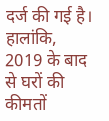दर्ज की गई है। हालांकि, 2019 के बाद से घरों की कीमतों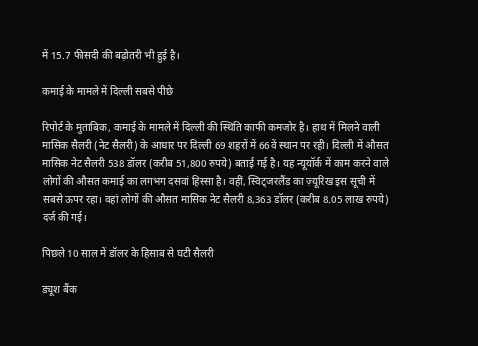में 15.7 फीसदी की बढ़ोतरी भी हुई है।

कमाई के मामले में दिल्ली सबसे पीछे

रिपोर्ट के मुताबिक, कमाई के मामले में दिल्ली की स्थिति काफी कमजोर है। हाथ में मिलने वाली मासिक सैलरी (नेट सैलरी) के आधार पर दिल्ली 69 शहरों में 66वें स्थान पर रही। दिल्ली में औसत मासिक नेट सैलरी 538 डॉलर (करीब 51,800 रुपये) बताई गई है। यह न्यूयॉर्क में काम करने वाले लोगों की औसत कमाई का लगभग दसवां हिस्सा है। वहीं, स्विट्जरलैंड का ज़्यूरिख इस सूची में सबसे ऊपर रहा। वहां लोगों की औसत मासिक नेट सैलरी 8,363 डॉलर (करीब 8.05 लाख रुपये) दर्ज की गई।

पिछले 10 साल में डॉलर के हिसाब से घटी सैलरी

ड्यूश बैंक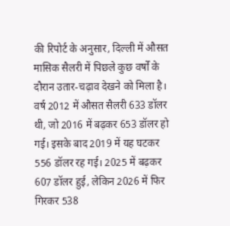की रिपोर्ट के अनुसार, दिल्ली में औसत मासिक सैलरी में पिछले कुछ वर्षों के दौरान उतार-चढ़ाव देखने को मिला है। वर्ष 2012 में औसत सैलरी 633 डॉलर थी, जो 2016 में बढ़कर 653 डॉलर हो गई। इसके बाद 2019 में यह घटकर 556 डॉलर रह गई। 2025 में बढ़कर 607 डॉलर हुई, लेकिन 2026 में फिर गिरकर 538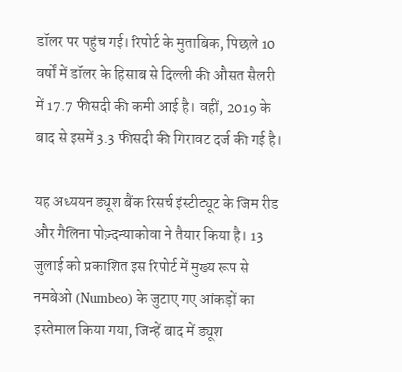डॉलर पर पहुंच गई। रिपोर्ट के मुताबिक, पिछले 10 वर्षों में डॉलर के हिसाब से दिल्ली की औसत सैलरी में 17.7 फीसदी की कमी आई है। वहीं, 2019 के बाद से इसमें 3.3 फीसदी की गिरावट दर्ज की गई है।

यह अध्ययन ड्यूश बैंक रिसर्च इंस्टीट्यूट के जिम रीड और गैलिना पोज़्दन्याकोवा ने तैयार किया है। 13 जुलाई को प्रकाशित इस रिपोर्ट में मुख्य रूप से नमबेओ (Numbeo) के जुटाए गए आंकड़ों का इस्तेमाल किया गया, जिन्हें बाद में ड्यूश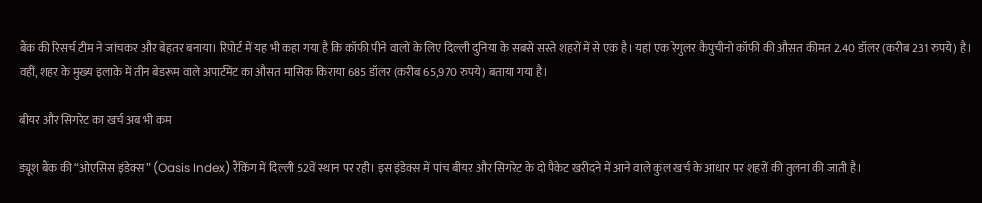बैंक की रिसर्च टीम ने जांचकर और बेहतर बनाया। रिपोर्ट में यह भी कहा गया है कि कॉफी पीने वालों के लिए दिल्ली दुनिया के सबसे सस्ते शहरों में से एक है। यहां एक रेगुलर कैपुचीनो कॉफी की औसत कीमत 2.40 डॉलर (करीब 231 रुपये) है। वहीं, शहर के मुख्य इलाके में तीन बेडरूम वाले अपार्टमेंट का औसत मासिक किराया 685 डॉलर (करीब 65,970 रुपये) बताया गया है।

बीयर और सिगरेट का खर्च अब भी कम

ड्यूश बैंक की “ओएसिस इंडेक्स” (Oasis Index) रैंकिंग में दिल्ली 52वें स्थान पर रही। इस इंडेक्स में पांच बीयर और सिगरेट के दो पैकेट खरीदने में आने वाले कुल खर्च के आधार पर शहरों की तुलना की जाती है।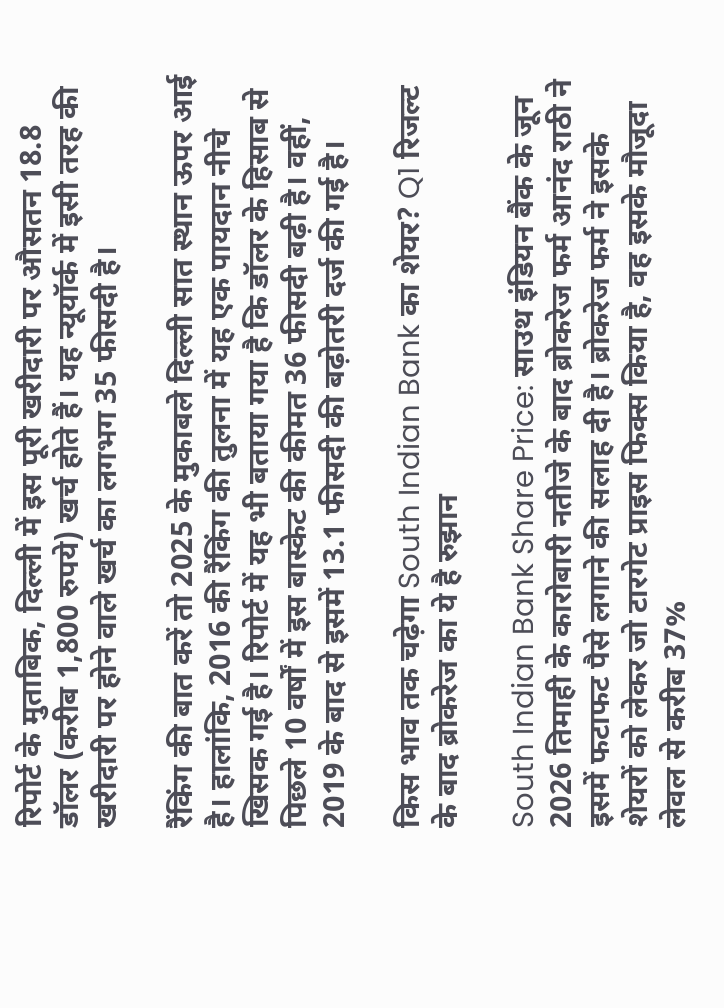रिपोर्ट के मुताबिक, दिल्ली में इस पूरी खरीदारी पर औसतन 18.8 डॉलर (करीब 1,800 रुपये) खर्च होते हैं। यह न्यूयॉर्क में इसी तरह की खरीदारी पर होने वाले खर्च का लगभग 35 फीसदी है।

रैंकिंग की बात करें तो 2025 के मुकाबले दिल्ली सात स्थान ऊपर आई है। हालांकि, 2016 की रैंकिंग की तुलना में यह एक पायदान नीचे खिसक गई है। रिपोर्ट में यह भी बताया गया है कि डॉलर के हिसाब से पिछले 10 वर्षों में इस बास्केट की कीमत 36 फीसदी बढ़ी है। वहीं, 2019 के बाद से इसमें 13.1 फीसदी की बढ़ोतरी दर्ज की गई है।

किस भाव तक चढ़ेगा South Indian Bank का शेयर? Q1 रिजल्ट के बाद ब्रोकरेज का ये है रुझान

South Indian Bank Share Price: साउथ इंडियन बैंक के जून 2026 तिमाही के कारोबारी नतीजे के बाद ब्रोकरेज फर्म आनंद राठी ने इसमें फटाफट पैसे लगाने की सलाह दी है। ब्रोकरेज फर्म ने इसके शेयरों को लेकर जो टारगेट प्राइस फिक्स किया है, वह इसके मौजूदा लेवल से करीब 37%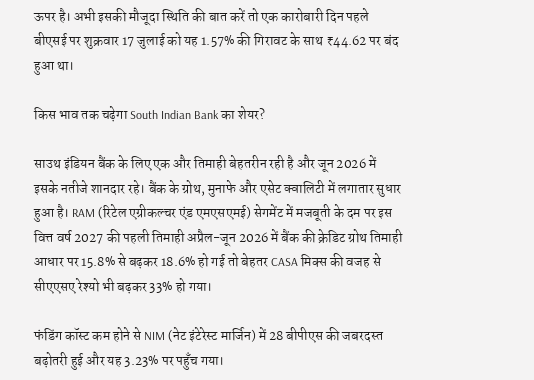ऊपर है। अभी इसकी मौजूदा स्थिति की बात करें तो एक कारोबारी दिन पहले बीएसई पर शुक्रवार 17 जुलाई को यह 1.57% की गिरावट के साथ ₹44.62 पर बंद हुआ था।

किस भाव तक चढ़ेगा South Indian Bank का शेयर?

साउथ इंडियन बैंक के लिए एक और तिमाही बेहतरीन रही है और जून 2026 में इसके नतीजे शानदार रहे। बैंक के ग्रोथ, मुनाफे और एसेट क्वालिटी में लगातार सुधार हुआ है। RAM (रिटेल एग्रीकल्चर एंड एमएसएमई) सेगमेंट में मजबूती के दम पर इस वित्त वर्ष 2027 की पहली तिमाही अप्रैल-जून 2026 में बैंक की क्रेडिट ग्रोथ तिमाही आधार पर 15.8% से बढ़कर 18.6% हो गई तो बेहतर CASA मिक्स की वजह से सीएएसए रेश्यो भी बढ़कर 33% हो गया।

फंडिंग कॉस्ट कम होने से NIM (नेट इंटेरेस्ट मार्जिन) में 28 बीपीएस की जबरदस्त बढ़ोतरी हुई और यह 3.23% पर पहुँच गया।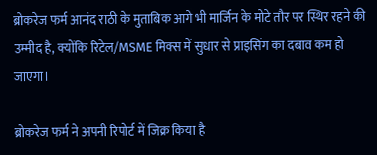ब्रोकरेज फर्म आनंद राठी के मुताबिक आगे भी मार्जिन के मोटे तौर पर स्थिर रहने की उम्मीद है, क्योंकि रिटेल/MSME मिक्स में सुधार से प्राइसिंग का दबाव कम हो जाएगा।

ब्रोकरेज फर्म ने अपनी रिपोर्ट में जिक्र किया है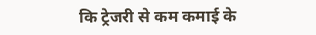कि ट्रेजरी से कम कमाई के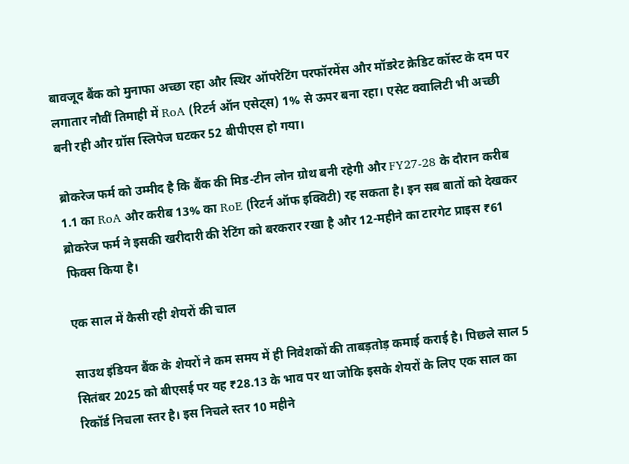बावजूद बैंक को मुनाफा अच्छा रहा और स्थिर ऑपरेटिंग परफॉरमेंस और मॉडरेट क्रेडिट कॉस्ट के दम पर लगातार नौवीं तिमाही में RoA (रिटर्न ऑन एसेट्स) 1% से ऊपर बना रहा। एसेट क्वालिटी भी अच्छी बनी रही और ग्रॉस स्लिपेज घटकर 52 बीपीएस हो गया।

ब्रोकरेज फर्म को उम्मीद है कि बैंक की मिड-टीन लोन ग्रोथ बनी रहेगी और FY27-28 के दौरान करीब 1.1 का RoA और करीब 13% का RoE (रिटर्न ऑफ इक्विटी) रह सकता है। इन सब बातों को देखकर ब्रोकरेज फर्म ने इसकी खरीदारी की रेटिंग को बरकरार रखा है और 12-महीने का टारगेट प्राइस ₹61 फिक्स किया है।

एक साल में कैसी रही शेयरों की चाल

साउथ इंडियन बैंक के शेयरों ने कम समय में ही निवेशकों की ताबड़तोड़ कमाई कराई है। पिछले साल 5 सितंबर 2025 को बीएसई पर यह ₹28.13 के भाव पर था जोकि इसके शेयरों के लिए एक साल का रिकॉर्ड निचला स्तर है। इस निचले स्तर 10 महीने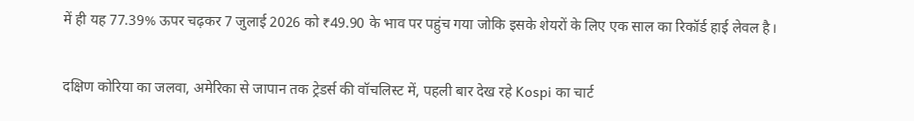में ही यह 77.39% ऊपर चढ़कर 7 जुलाई 2026 को ₹49.90 के भाव पर पहुंच गया जोकि इसके शेयरों के लिए एक साल का रिकॉर्ड हाई लेवल है।

दक्षिण कोरिया का जलवा, अमेरिका से जापान तक ट्रेडर्स की वॉचलिस्ट में, पहली बार देख रहे Kospi का चार्ट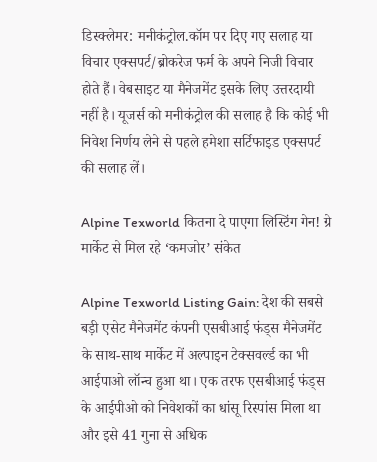डिस्क्लेमर: मनीकंट्रोल.कॉम पर दिए गए सलाह या विचार एक्सपर्ट/ब्रोकरेज फर्म के अपने निजी विचार होते हैं। वेबसाइट या मैनेजमेंट इसके लिए उत्तरदायी नहीं है। यूजर्स को मनीकंट्रोल की सलाह है कि कोई भी निवेश निर्णय लेने से पहले हमेशा सर्टिफाइड एक्सपर्ट की सलाह लें।

Alpine Texworld कितना दे पाएगा लिस्टिंग गेन! ग्रे मार्केट से मिल रहे ‘कमजोर’ संकेत

Alpine Texworld Listing Gain: देश की सबसे बड़ी एसेट मैनेजमेंट कंपनी एसबीआई फंड्स मैनेजमेंट के साथ-साथ मार्केट में अल्पाइन टेक्सवर्ल्ड का भी आईपाओ लॉन्च हुआ था। एक तरफ एसबीआई फंड्स के आईपीओ को निवेशकों का धांसू रिस्पांस मिला था और इसे 41 गुना से अधिक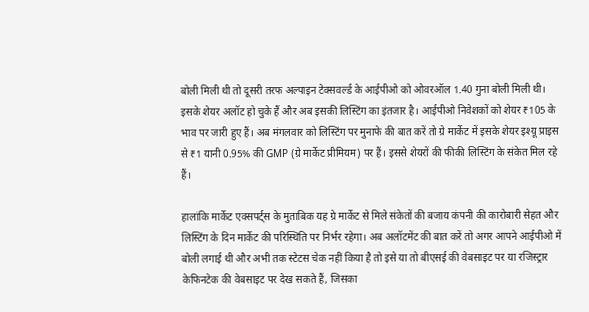बोली मिली थी तो दूसरी तरफ अल्पाइन टेक्सवर्ल्ड के आईपीओ को ओवरऑल 1.40 गुना बोली मिली थी। इसके शेयर अलॉट हो चुके हैं और अब इसकी लिस्टिंग का इंतजार है। आईपीओ निवेशकों को शेयर ₹105 के भाव पर जारी हुए हैं। अब मंगलवार को लिस्टिंग पर मुनाफे की बात करें तो ग्रे मार्केट में इसके शेयर इश्यू प्राइस से ₹1 यानी 0.95% की GMP (ग्रे मार्केट प्रीमियम) पर हैं। इससे शेयरों की फीकी लिस्टिंग के संकेत मिल रहे हैं।

हालांकि मार्केट एक्सपर्ट्स के मुताबिक यह ग्रे मार्केट से मिले संकेतों की बजाय कंपनी की कारोबारी सेहत और लिस्टिंग के दिन मार्केट की परिस्थिति पर निर्भर रहेगा। अब अलॉटमेंट की बात करें तो अगर आपने आईपीओ में बोली लगाई थी और अभी तक स्टेटस चेक नहीं किया है तो इसे या तो बीएसई की वेबसाइट पर या रजिस्ट्रार केफिनटेक की वेबसाइट पर देख सकते हैं, जिसका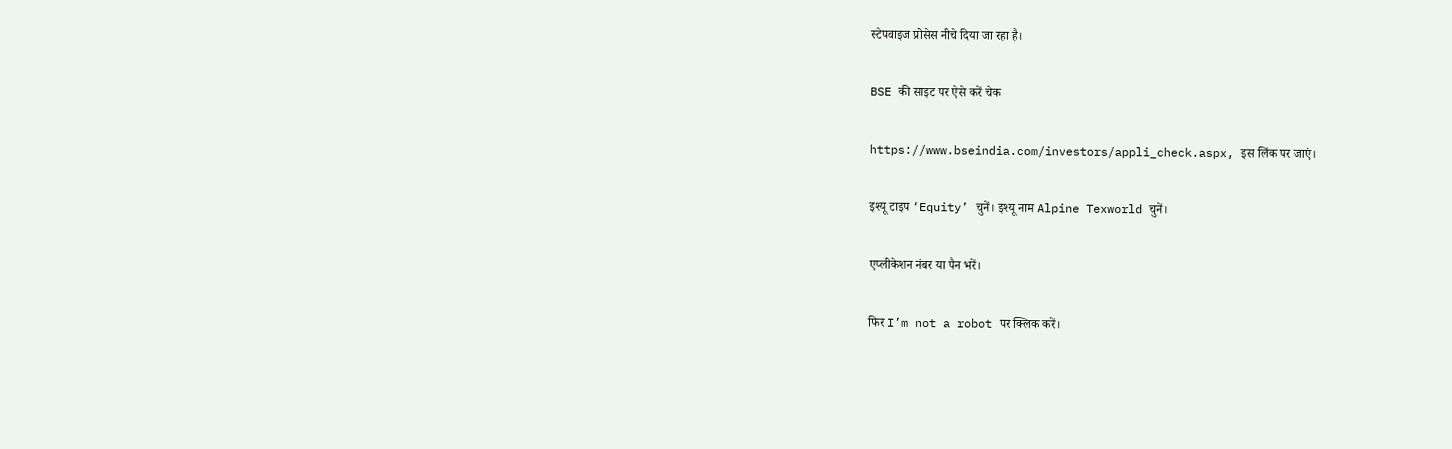स्टेपवाइज प्रोसेस नीचे दिया जा रहा है।

BSE की साइट पर ऐसे करें चेक

https://www.bseindia.com/investors/appli_check.aspx, इस लिंक पर जाएं।

इश्यू टाइप ‘Equity’ चुनें। इश्यू नाम Alpine Texworld चुनें।

एप्लीकेशन नंबर या पैन भरें।

फिर I’m not a robot पर क्लिक करें।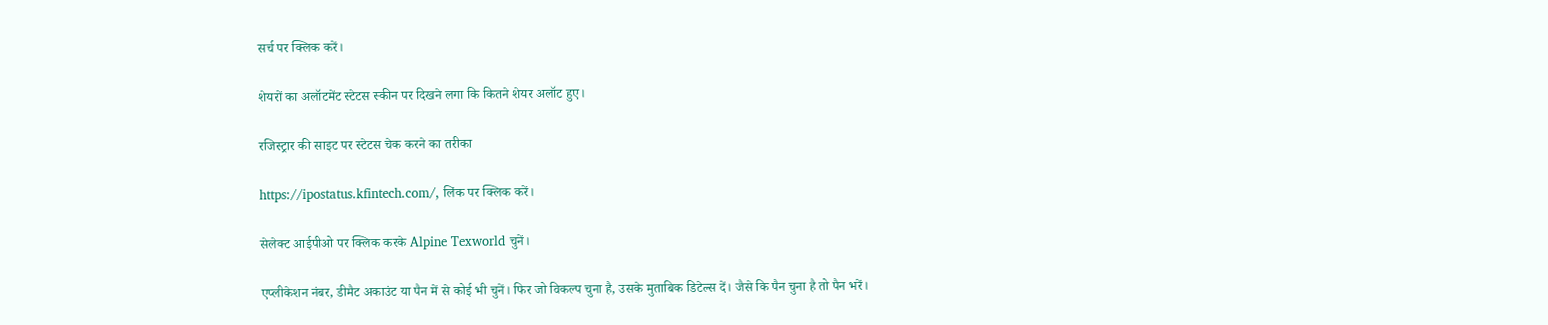सर्च पर क्लिक करें।

शेयरों का अलॉटमेंट स्टेटस स्कीन पर दिखने लगा कि कितने शेयर अलॉट हुए।

रजिस्ट्रार की साइट पर स्टेटस चेक करने का तरीका

https://ipostatus.kfintech.com/, लिंक पर क्लिक करें।

सेलेक्ट आईपीओ पर क्लिक करके Alpine Texworld चुनें।

एप्लीकेशन नंबर, डीमैट अकाउंट या पैन में से कोई भी चुनें। फिर जो विकल्प चुना है, उसके मुताबिक डिटेल्स दें। जैसे कि पैन चुना है तो पैन भरें।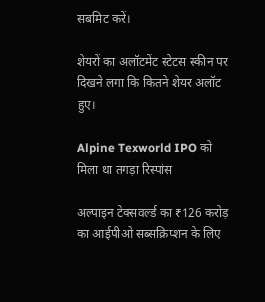सबमिट करें।

शेयरों का अलॉटमेंट स्टेटस स्कीन पर दिखने लगा कि कितने शेयर अलॉट हुए।

Alpine Texworld IPO को मिला था तगड़ा रिस्पांस

अल्पाइन टेक्सवर्ल्ड का ₹126 करोड़ का आईपीओ सब्सक्रिप्शन के लिए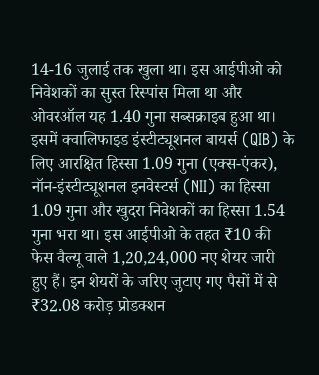14-16 जुलाई तक खुला था। इस आईपीओ को निवेशकों का सुस्त रिस्पांस मिला था और ओवरऑल यह 1.40 गुना सब्सक्राइब हुआ था। इसमें क्वालिफाइड इंस्टीट्यूशनल बायर्स (QIB) के लिए आरक्षित हिस्सा 1.09 गुना (एक्स-एंकर), नॉन-इंस्टीट्यूशनल इनवेस्टर्स (NII) का हिस्सा 1.09 गुना और खुदरा निवेशकों का हिस्सा 1.54 गुना भरा था। इस आईपीओ के तहत ₹10 की फेस वैल्यू वाले 1,20,24,000 नए शेयर जारी हुए हैं। इन शेयरों के जरिए जुटाए गए पैसों में से ₹32.08 करोड़ प्रोडक्शन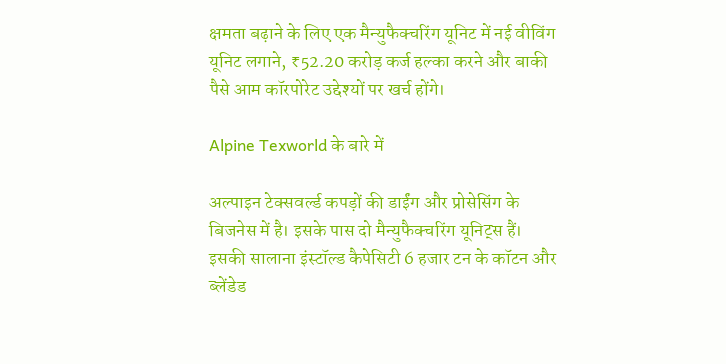क्षमता बढ़ाने के लिए एक मैन्युफैक्चरिंग यूनिट में नई वीविंग यूनिट लगाने, ₹52.20 करोड़ कर्ज हल्का करने और बाकी पैसे आम कॉरपोरेट उद्देश्यों पर खर्च होंगे।

Alpine Texworld के बारे में

अल्पाइन टेक्सवर्ल्ड कपड़ों की डाईंग और प्रोसेसिंग के बिजनेस में है। इसके पास दो मैन्युफैक्चरिंग यूनिट्स हैं। इसकी सालाना इंस्टॉल्ड कैपेसिटी 6 हजार टन के कॉटन और ब्लेंडेड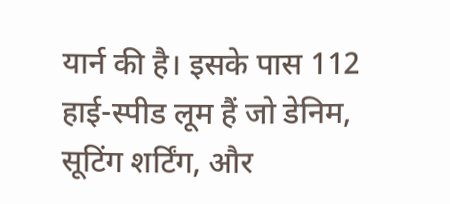यार्न की है। इसके पास 112 हाई-स्पीड लूम हैं जो डेनिम, सूटिंग शर्टिंग, और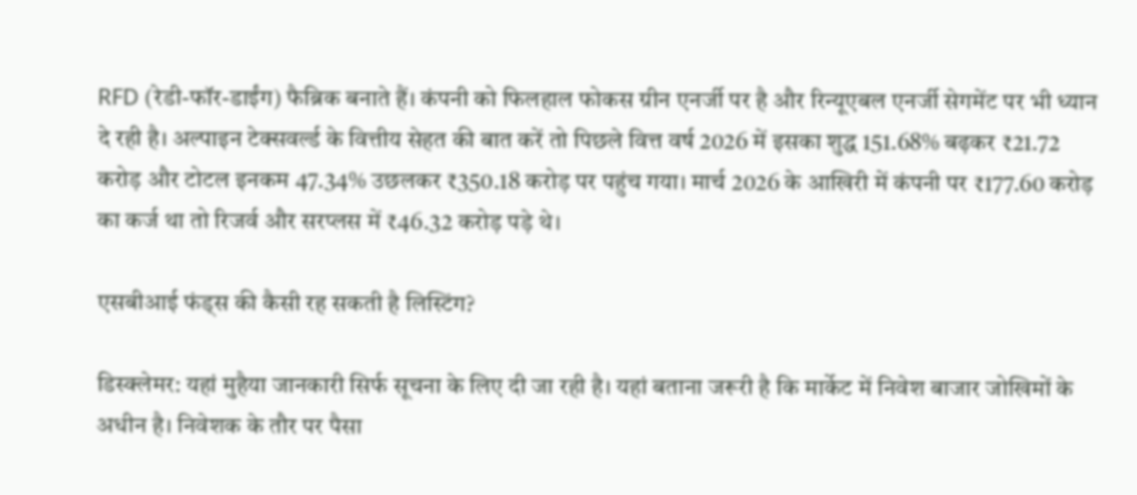RFD (रेडी-फॉर-डाईंग) फैब्रिक बनाते हैं। कंपनी को फिलहाल फोकस ग्रीन एनर्जी पर है और रिन्यूएबल एनर्जी सेगमेंट पर भी ध्यान दे रही है। अल्पाइन टेक्सवर्ल्ड के वित्तीय सेहत की बात करें तो पिछले वित्त वर्ष 2026 में इसका शुद्ध 151.68% बढ़कर ₹21.72 करोड़ और टोटल इनकम 47.34% उछलकर ₹350.18 करोड़ पर पहुंच गया। मार्च 2026 के आखिरी में कंपनी पर ₹177.60 करोड़ का कर्ज था तो रिजर्व और सरप्लस में ₹46.32 करोड़ पड़े थे।

एसबीआई फंड्स की कैसी रह सकती है लिस्टिंग?

डिस्क्लेमर: यहां मुहैया जानकारी सिर्फ सूचना के लिए दी जा रही है। यहां बताना जरूरी है कि मार्केट में निवेश बाजार जोखिमों के अधीन है। निवेशक के तौर पर पैसा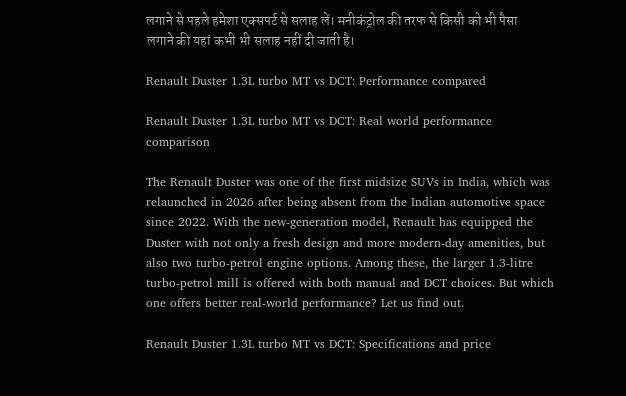लगाने से पहले हमेशा एक्सपर्ट से सलाह लें। मनीकंट्रोल की तरफ से किसी को भी पैसा लगाने की यहां कभी भी सलाह नहीं दी जाती है।

Renault Duster 1.3L turbo MT vs DCT: Performance compared

Renault Duster 1.3L turbo MT vs DCT: Real world performance comparison

The Renault Duster was one of the first midsize SUVs in India, which was relaunched in 2026 after being absent from the Indian automotive space since 2022. With the new-generation model, Renault has equipped the Duster with not only a fresh design and more modern-day amenities, but also two turbo-petrol engine options. Among these, the larger 1.3-litre turbo-petrol mill is offered with both manual and DCT choices. But which one offers better real-world performance? Let us find out.

Renault Duster 1.3L turbo MT vs DCT: Specifications and price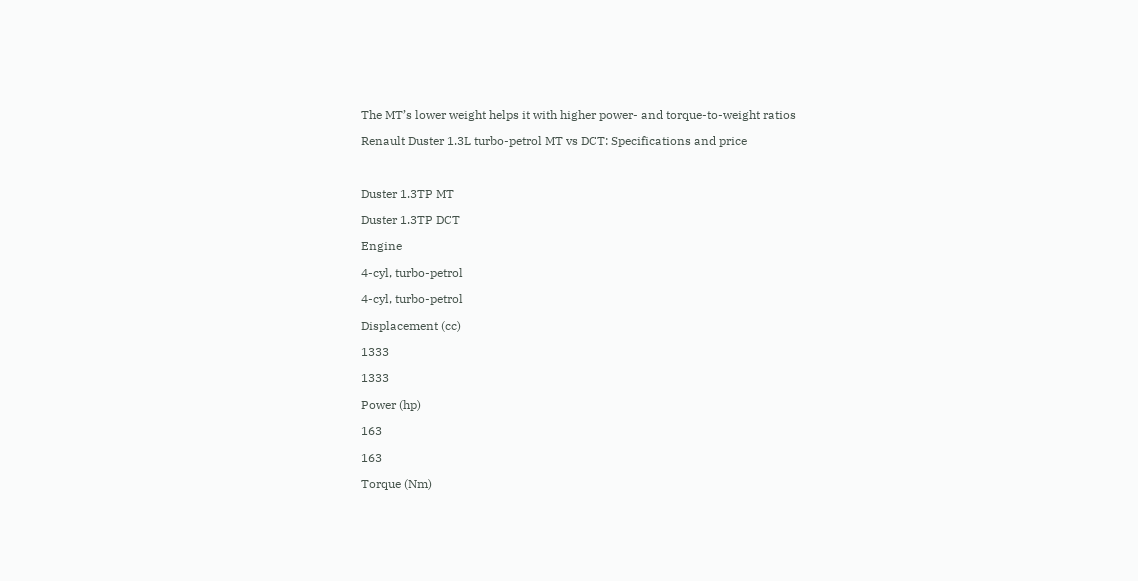The MT’s lower weight helps it with higher power- and torque-to-weight ratios

Renault Duster 1.3L turbo-petrol MT vs DCT: Specifications and price



Duster 1.3TP MT

Duster 1.3TP DCT

Engine

4-cyl, turbo-petrol

4-cyl, turbo-petrol

Displacement (cc)

1333

1333

Power (hp)

163

163

Torque (Nm)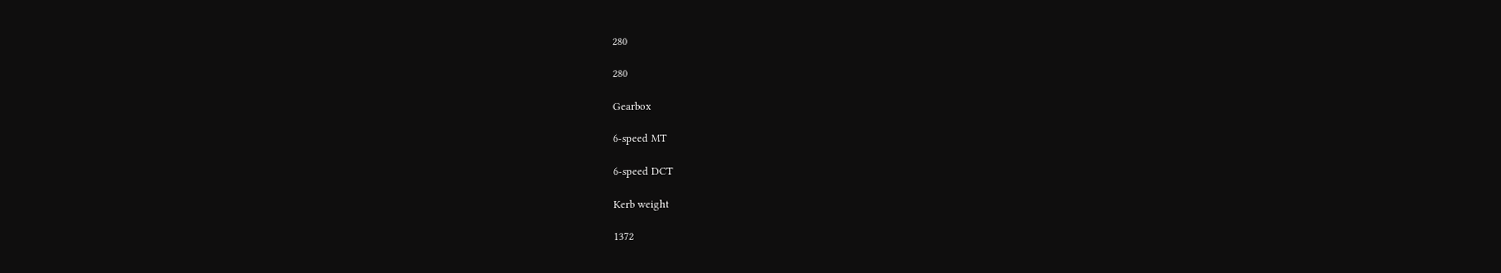280

280

Gearbox

6-speed MT

6-speed DCT

Kerb weight

1372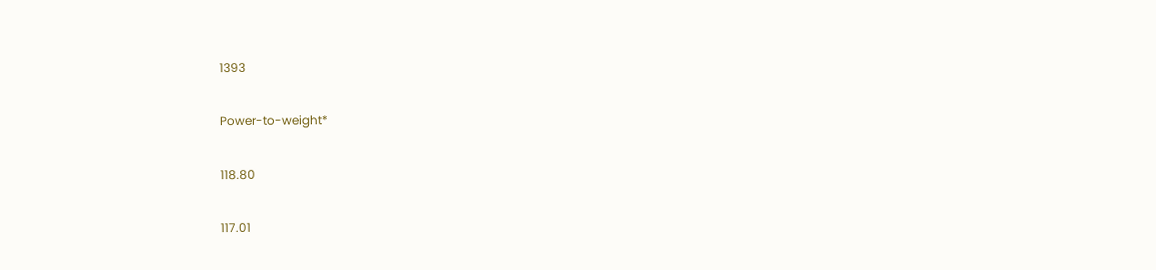1393

Power-to-weight*

118.80

117.01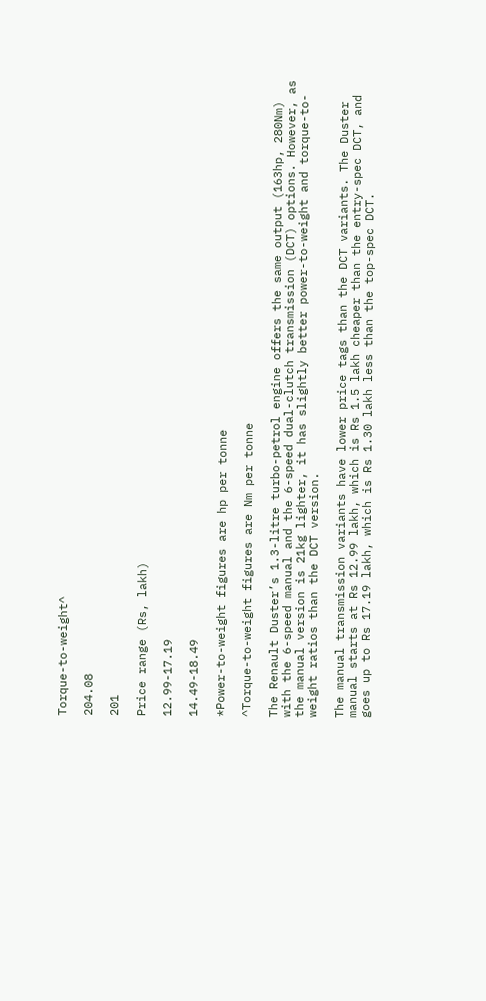Torque-to-weight^

204.08

201

Price range (Rs, lakh)

12.99-17.19

14.49-18.49

*Power-to-weight figures are hp per tonne

^Torque-to-weight figures are Nm per tonne

The Renault Duster’s 1.3-litre turbo-petrol engine offers the same output (163hp, 280Nm) with the 6-speed manual and the 6-speed dual-clutch transmission (DCT) options. However, as the manual version is 21kg lighter, it has slightly better power-to-weight and torque-to-weight ratios than the DCT version.

The manual transmission variants have lower price tags than the DCT variants. The Duster manual starts at Rs 12.99 lakh, which is Rs 1.5 lakh cheaper than the entry-spec DCT, and goes up to Rs 17.19 lakh, which is Rs 1.30 lakh less than the top-spec DCT.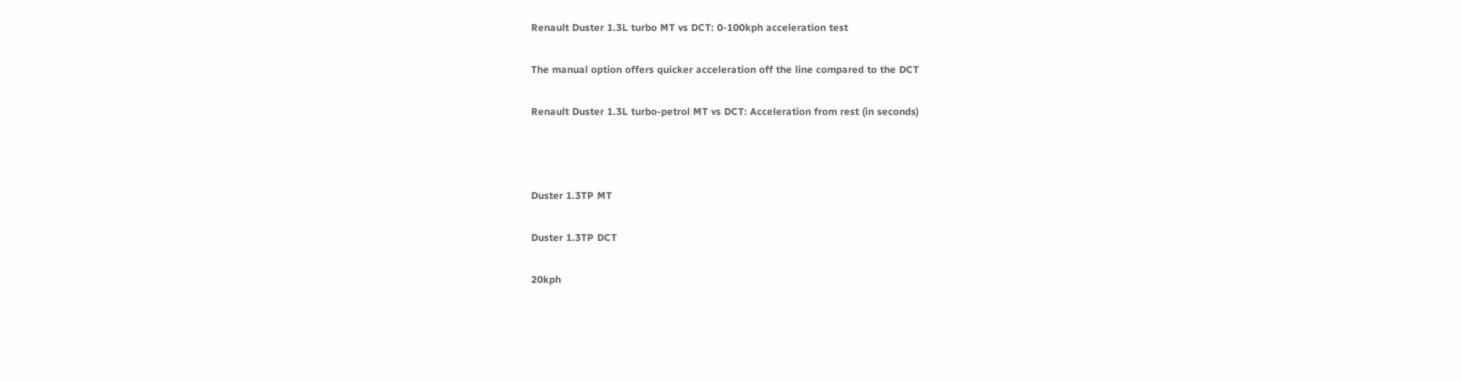Renault Duster 1.3L turbo MT vs DCT: 0-100kph acceleration test

The manual option offers quicker acceleration off the line compared to the DCT

Renault Duster 1.3L turbo-petrol MT vs DCT: Acceleration from rest (in seconds)



Duster 1.3TP MT

Duster 1.3TP DCT

20kph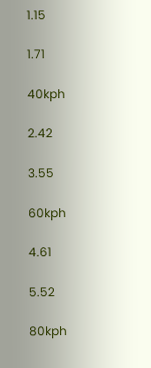1.15

1.71

40kph

2.42

3.55

60kph

4.61

5.52

80kph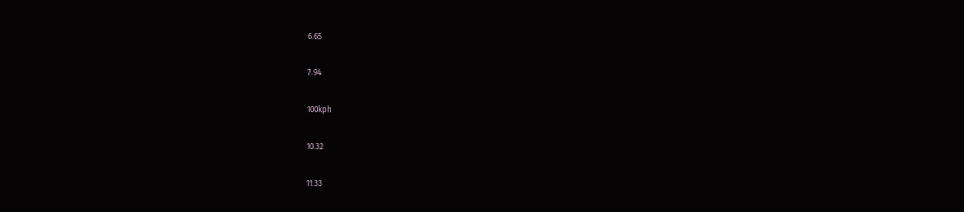6.65

7.94

100kph

10.32

11.33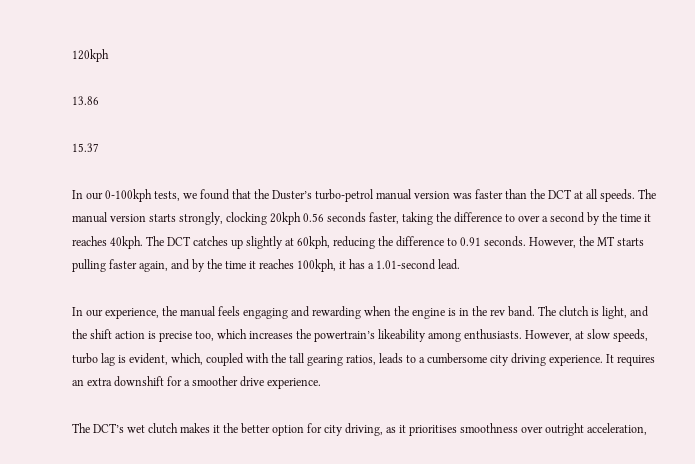120kph

13.86

15.37

In our 0-100kph tests, we found that the Duster’s turbo-petrol manual version was faster than the DCT at all speeds. The manual version starts strongly, clocking 20kph 0.56 seconds faster, taking the difference to over a second by the time it reaches 40kph. The DCT catches up slightly at 60kph, reducing the difference to 0.91 seconds. However, the MT starts pulling faster again, and by the time it reaches 100kph, it has a 1.01-second lead.

In our experience, the manual feels engaging and rewarding when the engine is in the rev band. The clutch is light, and the shift action is precise too, which increases the powertrain’s likeability among enthusiasts. However, at slow speeds, turbo lag is evident, which, coupled with the tall gearing ratios, leads to a cumbersome city driving experience. It requires an extra downshift for a smoother drive experience.

The DCT’s wet clutch makes it the better option for city driving, as it prioritises smoothness over outright acceleration,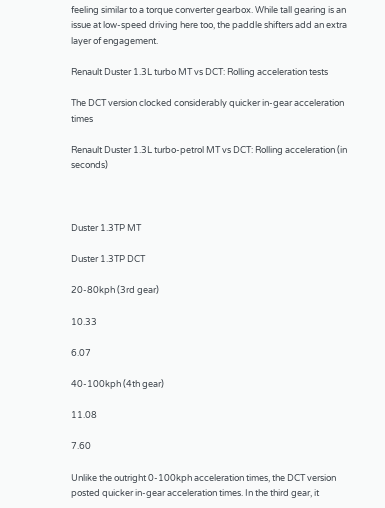feeling similar to a torque converter gearbox. While tall gearing is an issue at low-speed driving here too, the paddle shifters add an extra layer of engagement.

Renault Duster 1.3L turbo MT vs DCT: Rolling acceleration tests

The DCT version clocked considerably quicker in-gear acceleration times

Renault Duster 1.3L turbo-petrol MT vs DCT: Rolling acceleration (in seconds)



Duster 1.3TP MT

Duster 1.3TP DCT

20-80kph (3rd gear)

10.33

6.07

40-100kph (4th gear)

11.08

7.60

Unlike the outright 0-100kph acceleration times, the DCT version posted quicker in-gear acceleration times. In the third gear, it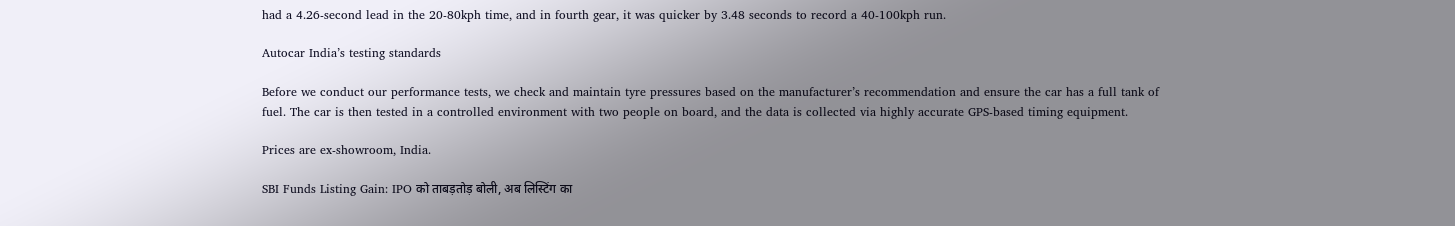had a 4.26-second lead in the 20-80kph time, and in fourth gear, it was quicker by 3.48 seconds to record a 40-100kph run.

Autocar India’s testing standards

Before we conduct our performance tests, we check and maintain tyre pressures based on the manufacturer’s recommendation and ensure the car has a full tank of fuel. The car is then tested in a controlled environment with two people on board, and the data is collected via highly accurate GPS-based timing equipment.

Prices are ex-showroom, India.

SBI Funds Listing Gain: IPO को ताबड़तोड़ बोली, अब लिस्टिंग का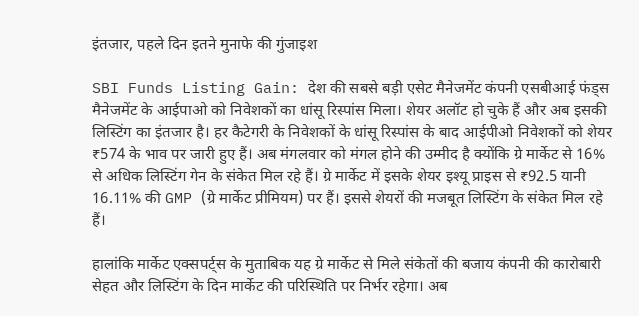इंतजार, पहले दिन इतने मुनाफे की गुंजाइश

SBI Funds Listing Gain: देश की सबसे बड़ी एसेट मैनेजमेंट कंपनी एसबीआई फंड्स मैनेजमेंट के आईपाओ को निवेशकों का धांसू रिस्पांस मिला। शेयर अलॉट हो चुके हैं और अब इसकी लिस्टिंग का इंतजार है। हर कैटेगरी के निवेशकों के धांसू रिस्पांस के बाद आईपीओ निवेशकों को शेयर ₹574 के भाव पर जारी हुए हैं। अब मंगलवार को मंगल होने की उम्मीद है क्योंकि ग्रे मार्केट से 16% से अधिक लिस्टिंग गेन के संकेत मिल रहे हैं। ग्रे मार्केट में इसके शेयर इश्यू प्राइस से ₹92.5 यानी 16.11% की GMP (ग्रे मार्केट प्रीमियम) पर हैं। इससे शेयरों की मजबूत लिस्टिंग के संकेत मिल रहे हैं।

हालांकि मार्केट एक्सपर्ट्स के मुताबिक यह ग्रे मार्केट से मिले संकेतों की बजाय कंपनी की कारोबारी सेहत और लिस्टिंग के दिन मार्केट की परिस्थिति पर निर्भर रहेगा। अब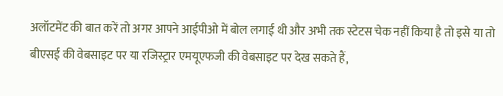अलॉटमेंट की बात करें तो अगर आपने आईपीओ में बोल लगाई थी और अभी तक स्टेटस चेक नहीं किया है तो इसे या तो बीएसई की वेबसाइट पर या रजिस्ट्रार एमयूएफजी की वेबसाइट पर देख सकते हैं,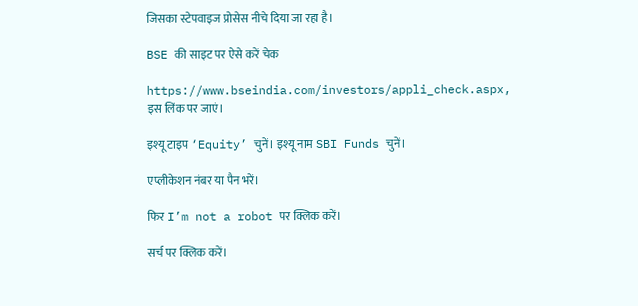जिसका स्टेपवाइज प्रोसेस नीचे दिया जा रहा है।

BSE की साइट पर ऐसे करें चेक

https://www.bseindia.com/investors/appli_check.aspx, इस लिंक पर जाएं।

इश्यू टाइप ‘Equity’ चुनें। इश्यू नाम SBI Funds चुनें।

एप्लीकेशन नंबर या पैन भरें।

फिर I’m not a robot पर क्लिक करें।

सर्च पर क्लिक करें।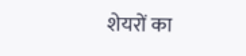शेयरों का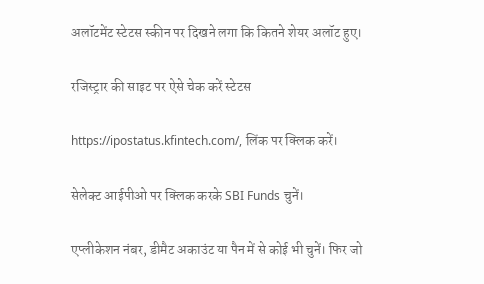अलॉटमेंट स्टेटस स्कीन पर दिखने लगा कि कितने शेयर अलॉट हुए।

रजिस्ट्रार की साइट पर ऐसे चेक करें स्टेटस

https://ipostatus.kfintech.com/, लिंक पर क्लिक करें।

सेलेक्ट आईपीओ पर क्लिक करके SBI Funds चुनें।

एप्लीकेशन नंबर, डीमैट अकाउंट या पैन में से कोई भी चुनें। फिर जो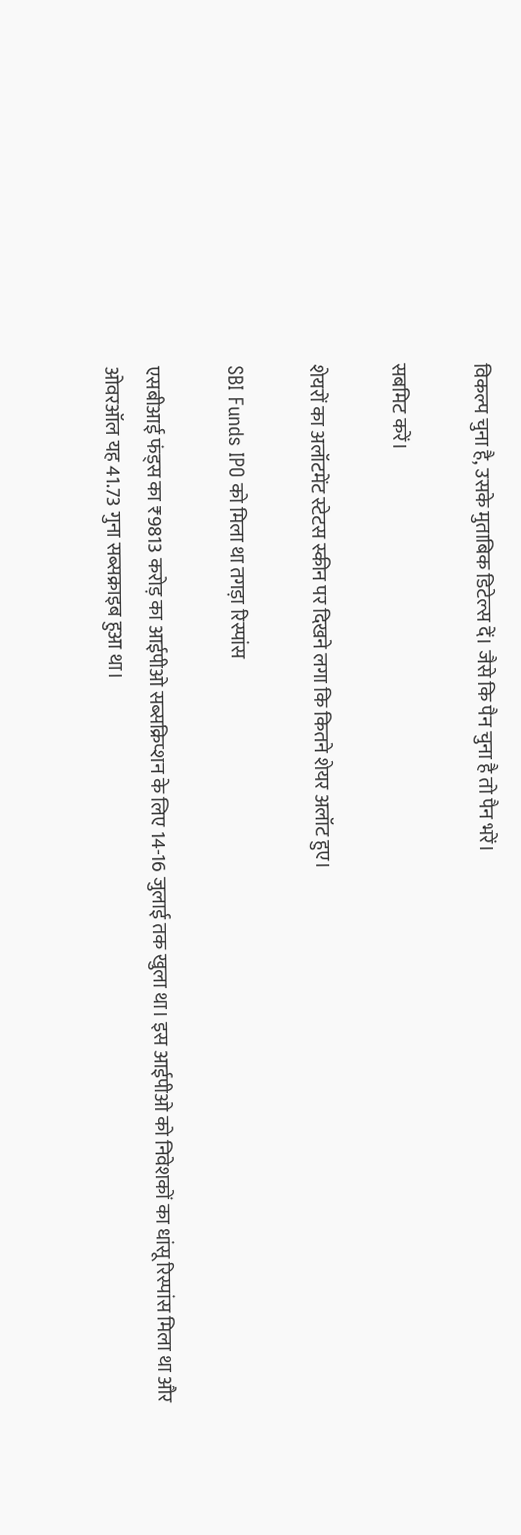विकल्प चुना है, उसके मुताबिक डिटेल्स दें। जैसे कि पैन चुना है तो पैन भरें।

सबमिट करें।

शेयरों का अलॉटमेंट स्टेटस स्कीन पर दिखने लगा कि कितने शेयर अलॉट हुए।

SBI Funds IPO को मिला था तगड़ा रिस्पांस

एसबीआई फंड्स का ₹9813 करोड़ का आईपीओ सब्सक्रिप्शन के लिए 14-16 जुलाई तक खुला था। इस आईपीओ को निवेशकों का धांसू रिस्पांस मिला था और ओवरऑल यह 41.73 गुना सब्सक्राइब हुआ था।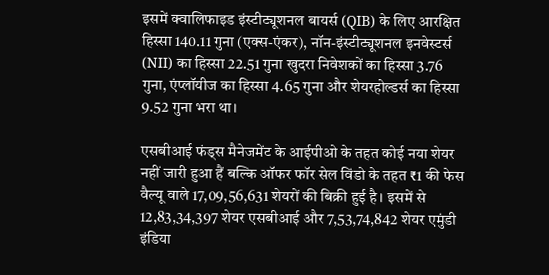इसमें क्वालिफाइड इंस्टीट्यूशनल बायर्स (QIB) के लिए आरक्षित हिस्सा 140.11 गुना (एक्स-एंकर), नॉन-इंस्टीट्यूशनल इनवेस्टर्स (NII) का हिस्सा 22.51 गुना खुदरा निवेशकों का हिस्सा 3.76 गुना, एंप्लॉयीज का हिस्सा 4.65 गुना और शेयरहोल्डर्स का हिस्सा 9.52 गुना भरा था।

एसबीआई फंड्स मैनेजमेंट के आईपीओ के तहत कोई नया शेयर नहीं जारी हुआ हैं बल्कि ऑफर फॉर सेल विंडो के तहत ₹1 की फेस वैल्यू वाले 17,09,56,631 शेयरों की बिक्री हुई है। इसमें से 12,83,34,397 शेयर एसबीआई और 7,53,74,842 शेयर एमुंडी इंडिया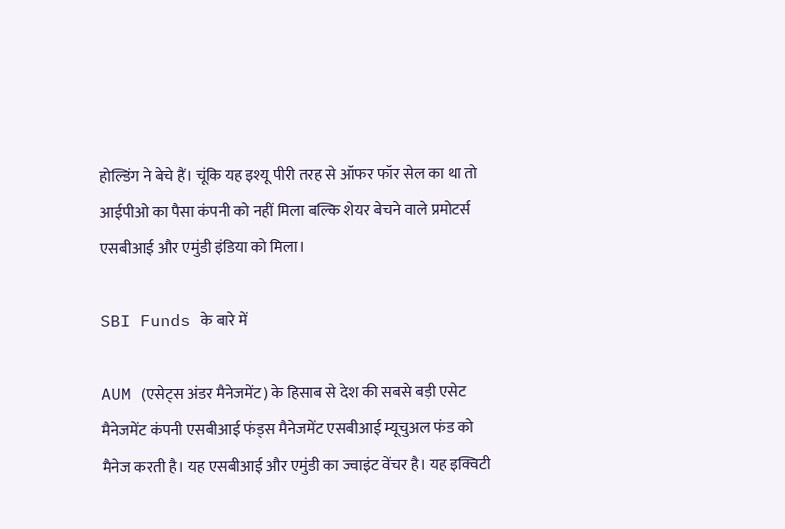होल्डिंग ने बेचे हैं। चूंकि यह इश्यू पीरी तरह से ऑफर फॉर सेल का था तो आईपीओ का पैसा कंपनी को नहीं मिला बल्कि शेयर बेचने वाले प्रमोटर्स एसबीआई और एमुंडी इंडिया को मिला।

SBI Funds के बारे में

AUM (एसेट्स अंडर मैनेजमेंट) के हिसाब से देश की सबसे बड़ी एसेट मैनेजमेंट कंपनी एसबीआई फंड्स मैनेजमेंट एसबीआई म्यूचुअल फंड को मैनेज करती है। यह एसबीआई और एमुंडी का ज्वाइंट वेंचर है। यह इक्विटी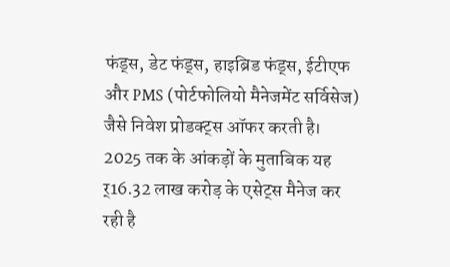फंड्स, डेट फंड्स, हाइब्रिड फंड्स, ईटीएफ और PMS (पोर्टफोलियो मैनेजमेंट सर्विसेज) जैसे निवेश प्रोडक्ट्स ऑफर करती है। 2025 तक के आंकड़ों के मुताबिक यह र्16.32 लाख करोड़ के एसेट्स मैनेज कर रही है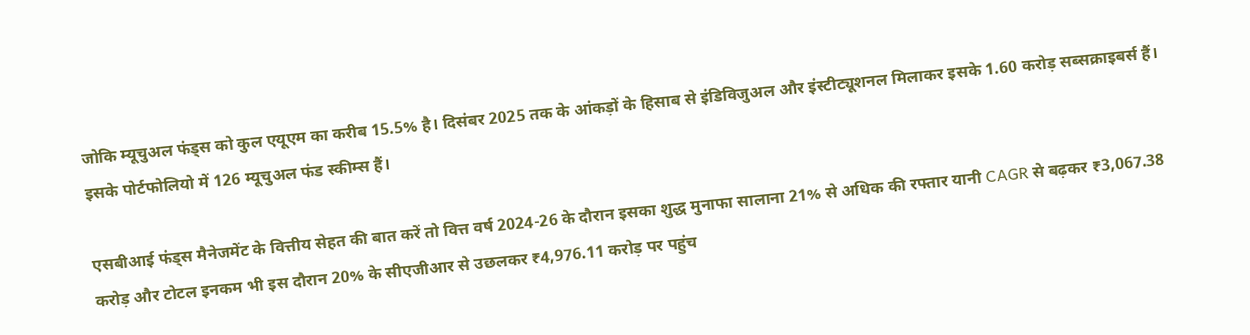जोकि म्यूचुअल फंड्स को कुल एयूएम का करीब 15.5% है। दिसंबर 2025 तक के आंकड़ों के हिसाब से इंडिविजुअल और इंस्टीट्यूशनल मिलाकर इसके 1.60 करोड़ सब्सक्राइबर्स हैं। इसके पोर्टफोलियो में 126 म्यूचुअल फंड स्कीम्स हैं।

एसबीआई फंड्स मैनेजमेंट के वित्तीय सेहत की बात करें तो वित्त वर्ष 2024-26 के दौरान इसका शुद्ध मुनाफा सालाना 21% से अधिक की रफ्तार यानी CAGR से बढ़कर ₹3,067.38 करोड़ और टोटल इनकम भी इस दौरान 20% के सीएजीआर से उछलकर ₹4,976.11 करोड़ पर पहुंच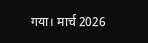गया। मार्च 2026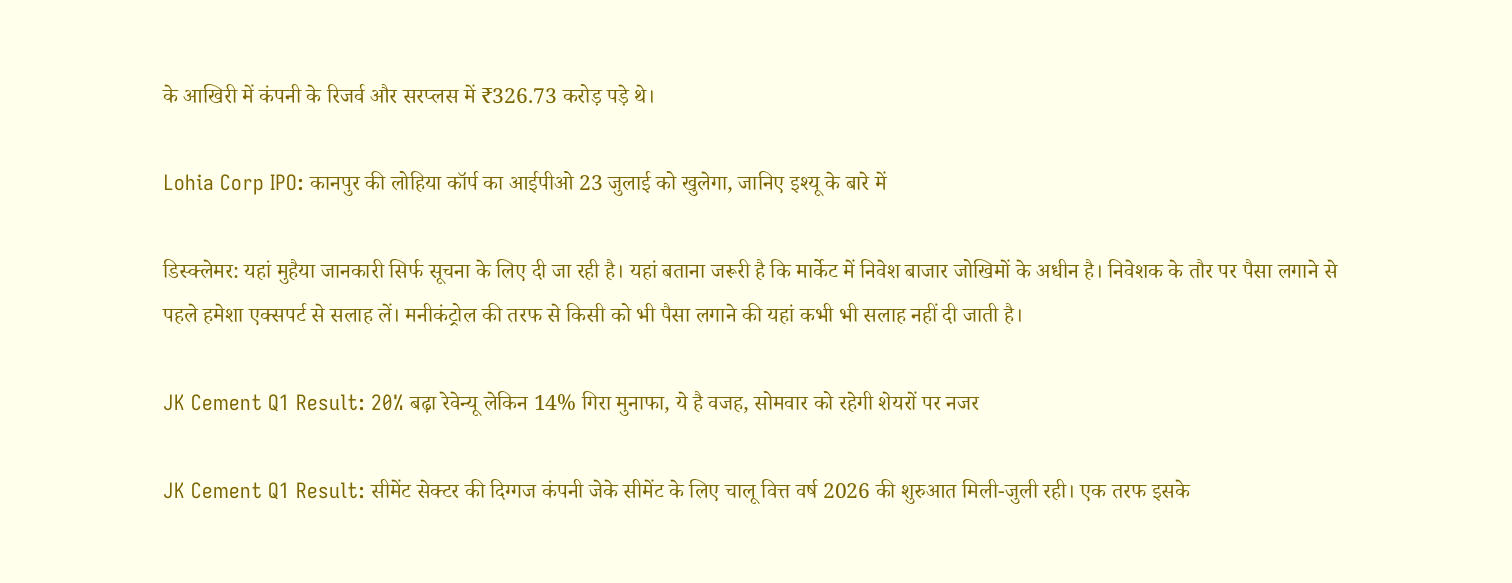के आखिरी में कंपनी के रिजर्व और सरप्लस में ₹326.73 करोड़ पड़े थे।

Lohia Corp IPO: कानपुर की लोहिया कॉर्प का आईपीओ 23 जुलाई को खुलेगा, जानिए इश्यू के बारे में

डिस्क्लेमर: यहां मुहैया जानकारी सिर्फ सूचना के लिए दी जा रही है। यहां बताना जरूरी है कि मार्केट में निवेश बाजार जोखिमों के अधीन है। निवेशक के तौर पर पैसा लगाने से पहले हमेशा एक्सपर्ट से सलाह लें। मनीकंट्रोल की तरफ से किसी को भी पैसा लगाने की यहां कभी भी सलाह नहीं दी जाती है।

JK Cement Q1 Result: 20% बढ़ा रेवेन्यू लेकिन 14% गिरा मुनाफा, ये है वजह, सोमवार को रहेगी शेयरों पर नजर

JK Cement Q1 Result: सीमेंट सेक्टर की दिग्गज कंपनी जेके सीमेंट के लिए चालू वित्त वर्ष 2026 की शुरुआत मिली-जुली रही। एक तरफ इसके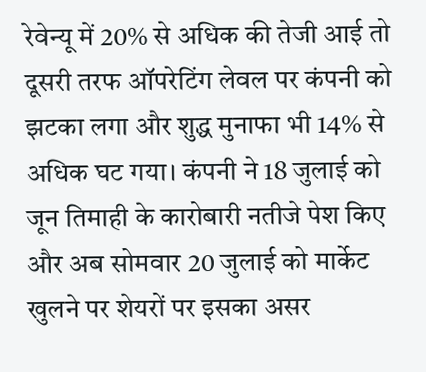रेवेन्यू में 20% से अधिक की तेजी आई तो दूसरी तरफ ऑपरेटिंग लेवल पर कंपनी को झटका लगा और शुद्ध मुनाफा भी 14% से अधिक घट गया। कंपनी ने 18 जुलाई को जून तिमाही के कारोबारी नतीजे पेश किए और अब सोमवार 20 जुलाई को मार्केट खुलने पर शेयरों पर इसका असर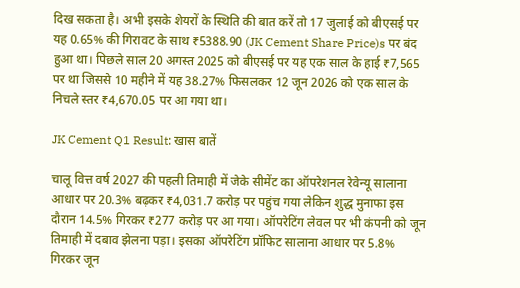दिख सकता है। अभी इसके शेयरों के स्थिति की बात करें तो 17 जुलाई को बीएसई पर यह 0.65% की गिरावट के साथ ₹5388.90 (JK Cement Share Price)s पर बंद हुआ था। पिछले साल 20 अगस्त 2025 को बीएसई पर यह एक साल के हाई ₹7,565 पर था जिससे 10 महीने में यह 38.27% फिसलकर 12 जून 2026 को एक साल के निचले स्तर ₹4,670.05 पर आ गया था।

JK Cement Q1 Result: खास बातें

चालू वित्त वर्ष 2027 की पहली तिमाही में जेके सीमेंट का ऑपरेशनल रेवेन्यू सालाना आधार पर 20.3% बढ़कर ₹4,031.7 करोड़ पर पहुंच गया लेकिन शुद्ध मुनाफा इस दौरान 14.5% गिरकर ₹277 करोड़ पर आ गया। ऑपरेटिंग लेवल पर भी कंपनी को जून तिमाही में दबाव झेलना पड़ा। इसका ऑपरेटिंग प्रॉफिट सालाना आधार पर 5.8% गिरकर जून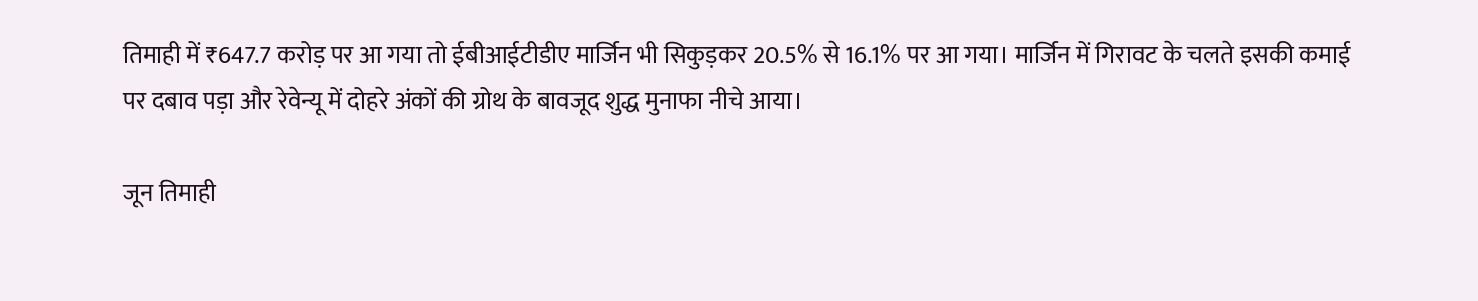तिमाही में ₹647.7 करोड़ पर आ गया तो ईबीआईटीडीए मार्जिन भी सिकुड़कर 20.5% से 16.1% पर आ गया। मार्जिन में गिरावट के चलते इसकी कमाई पर दबाव पड़ा और रेवेन्यू में दोहरे अंकों की ग्रोथ के बावजूद शुद्ध मुनाफा नीचे आया।

जून तिमाही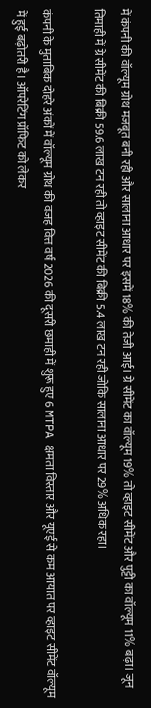में कंपनी की वॉल्यूम ग्रोथ मजबूत बनी रही और सालाना आधार पर इसमें 18% की तेजी आई। ग्रे सीमेंट का वॉल्यूम 19% तो व्हाइट सीमेंट और पुट्टी का वॉल्यूम 11% बढ़ा। जून तिमाही में ग्रे सीमेंट की बिक्री 59.6 लाख टन रही तो व्हाइट सीमेंट की बिक्री 5.4 लाख टन रही जोकि सालाना आधार पर 29% अधिक रहा।

कंपनी के मुताबिक दोहरे अंकों में वॉल्यूम ग्रोथ की वजह वित्त वर्ष 2026 की दूसरी छमाही में शुरू हुए 6 MTPA क्षमता विस्तार और यूएई से कम आयात पर व्हाइट सीमेंट वॉल्यूम में हुई बढ़ोतरी है। ऑपरेटिंग प्रॉफिट को लेकर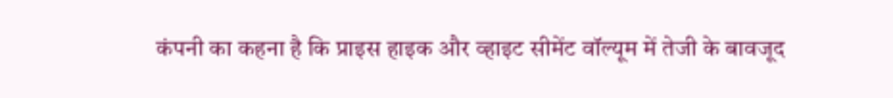कंपनी का कहना है कि प्राइस हाइक और व्हाइट सीमेंट वॉल्यूम में तेजी के बावजूद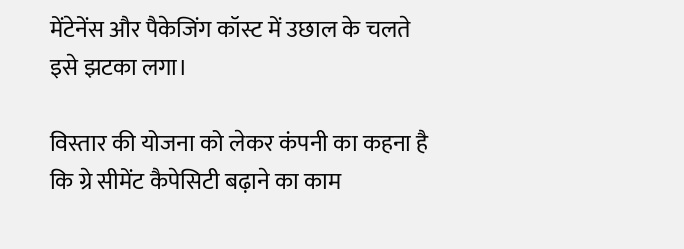मेंटेनेंस और पैकेजिंग कॉस्ट में उछाल के चलते इसे झटका लगा।

विस्तार की योजना को लेकर कंपनी का कहना है कि ग्रे सीमेंट कैपेसिटी बढ़ाने का काम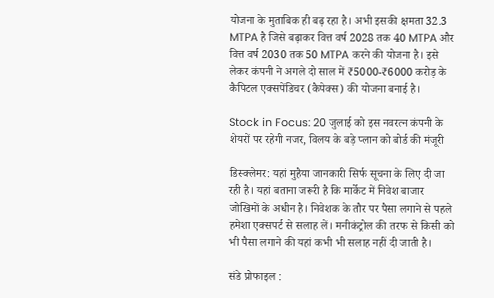योजना के मुताबिक ही बढ़ रहा है। अभी इसकी क्षमता 32.3 MTPA है जिसे बढ़ाकर वित्त वर्ष 2028 तक 40 MTPA और वित्त वर्ष 2030 तक 50 MTPA करने की योजना है। इसे लेकर कंपनी ने अगले दो साल में ₹5000-₹6000 करोड़ के कैपिटल एक्सपेंडिचर (कैपेक्स) की योजना बनाई है।

Stock in Focus: 20 जुलाई को इस नवरत्न कंपनी के शेयरों पर रहेगी नजर, विलय के बड़े प्लान को बोर्ड की मंजूरी

डिस्क्लेमर: यहां मुहैया जानकारी सिर्फ सूचना के लिए दी जा रही है। यहां बताना जरूरी है कि मार्केट में निवेश बाजार जोखिमों के अधीन है। निवेशक के तौर पर पैसा लगाने से पहले हमेशा एक्सपर्ट से सलाह लें। मनीकंट्रोल की तरफ से किसी को भी पैसा लगाने की यहां कभी भी सलाह नहीं दी जाती है।

संडे प्रोफाइल :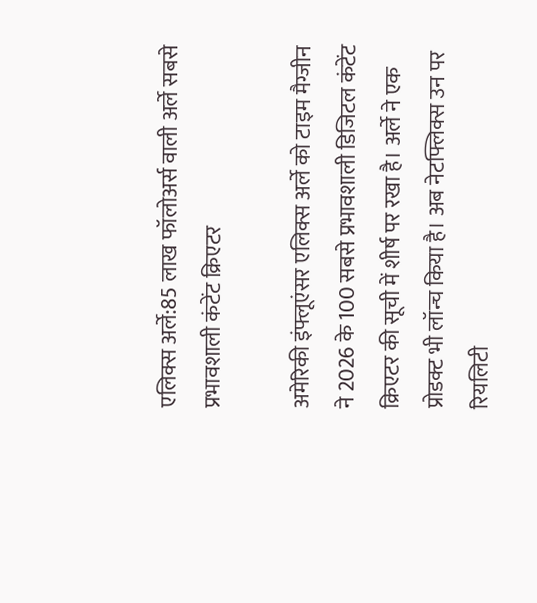एलिक्स अर्ले:85 लाख फॉलोअर्स वाली अर्ले सबसे प्रभावशाली कंटेंट क्रिएटर

अमेरिकी इंफ्लूएंसर एलिक्स अर्ले को टाइम मैग्जीन ने 2026 के 100 सबसे प्रभावशाली डिजिटल कंटेंट क्रिएटर की सूची में शीर्ष पर रखा है। अर्ले ने एक प्रोडक्ट भी लॉन्च किया है। अब नेटफ्लिक्स उन पर रियलिटी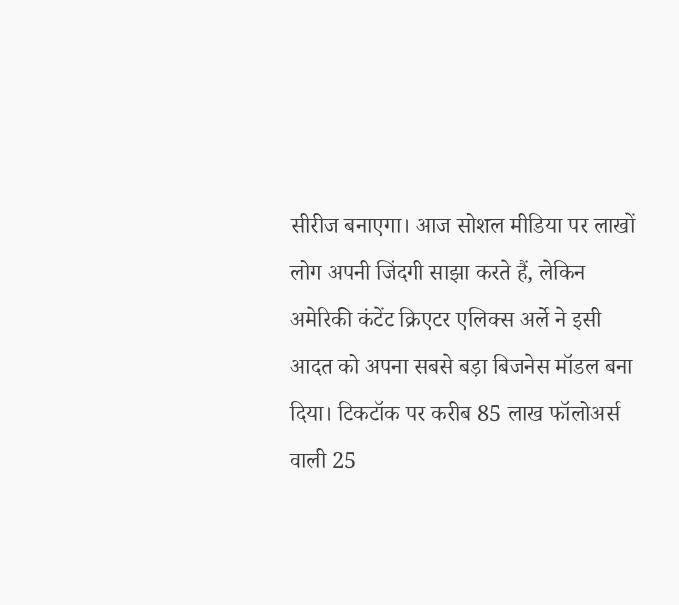सीरीज बनाएगा। आज सोशल मीडिया पर लाखों लोग अपनी जिंदगी साझा करते हैं, लेकिन अमेरिकी कंटेंट क्रिएटर एलिक्स अर्ले ने इसी आदत को अपना सबसे बड़ा बिजनेस मॉडल बना दिया। टिकटॉक पर करीब 85 लाख फॉलोअर्स वाली 25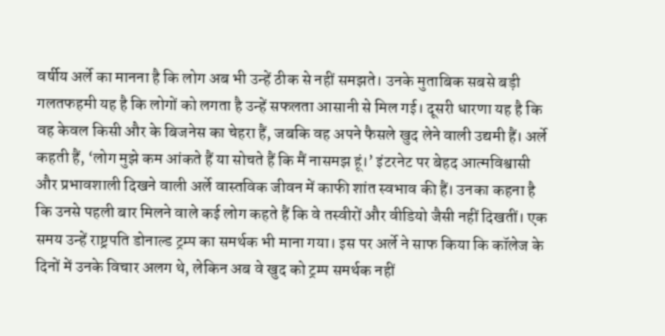वर्षीय अर्ले का मानना है कि लोग अब भी उन्हें ठीक से नहीं समझते। उनके मुताबिक सबसे बड़ी गलतफहमी यह है कि लोगों को लगता है उन्हें सफलता आसानी से मिल गई। दूसरी धारणा यह है कि वह केवल किसी और के बिजनेस का चेहरा हैं, जबकि वह अपने फैसले खुद लेने वाली उद्यमी हैं। अर्ले कहती हैं, ‘लोग मुझे कम आंकते हैं या सोचते हैं कि मैं नासमझ हूं।’ इंटरनेट पर बेहद आत्मविश्वासी और प्रभावशाली दिखने वाली अर्ले वास्तविक जीवन में काफी शांत स्वभाव की हैं। उनका कहना है कि उनसे पहली बार मिलने वाले कई लोग कहते हैं कि वे तस्वीरों और वीडियो जैसी नहीं दिखतीं। एक समय उन्हें राष्ट्रपति डोनाल्ड ट्रम्प का समर्थक भी माना गया। इस पर अर्ले ने साफ किया कि कॉलेज के दिनों में उनके विचार अलग थे, लेकिन अब वे खुद को ट्रम्प समर्थक नहीं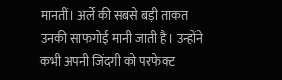मानतीं। अर्ले की सबसे बड़ी ताकत उनकी साफगोई मानी जाती है। उन्होंने कभी अपनी जिंदगी को परफेक्ट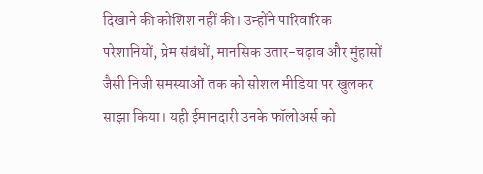दिखाने की कोशिश नहीं की। उन्होंने पारिवारिक परेशानियों, प्रेम संबंधों, मानसिक उतार-चढ़ाव और मुंहासों जैसी निजी समस्याओं तक को सोशल मीडिया पर खुलकर साझा किया। यही ईमानदारी उनके फॉलोअर्स को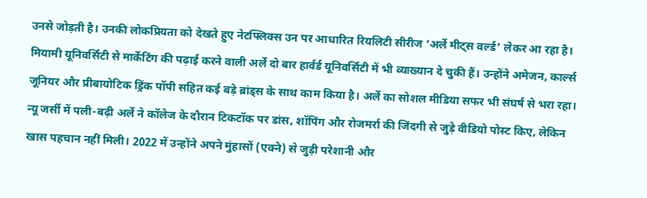उनसे जोड़ती है। उनकी लोकप्रियता को देखते हुए नेटफ्लिक्स उन पर आधारित रियलिटी सीरीज ‘अर्ले मीट्स वर्ल्ड’ लेकर आ रहा है। मियामी यूनिवर्सिटी से मार्केटिंग की पढ़ाई करने वाली अर्ले दो बार हार्वर्ड यूनिवर्सिटी में भी व्याख्यान दे चुकी हैं। उन्होंने अमेजन, कार्ल्स जूनियर और प्रीबायोटिक ड्रिंक पॉपी सहित कई बड़े ब्रांड्स के साथ काम किया है। अर्ले का सोशल मीडिया सफर भी संघर्ष से भरा रहा। न्यू जर्सी में पली-बढ़ी अर्ले ने कॉलेज के दौरान टिकटॉक पर डांस, शॉपिंग और रोजमर्रा की जिंदगी से जुड़े वीडियो पोस्ट किए, लेकिन खास पहचान नहीं मिली। 2022 में उन्होंने अपने मुंहासों (एक्ने) से जुड़ी परेशानी और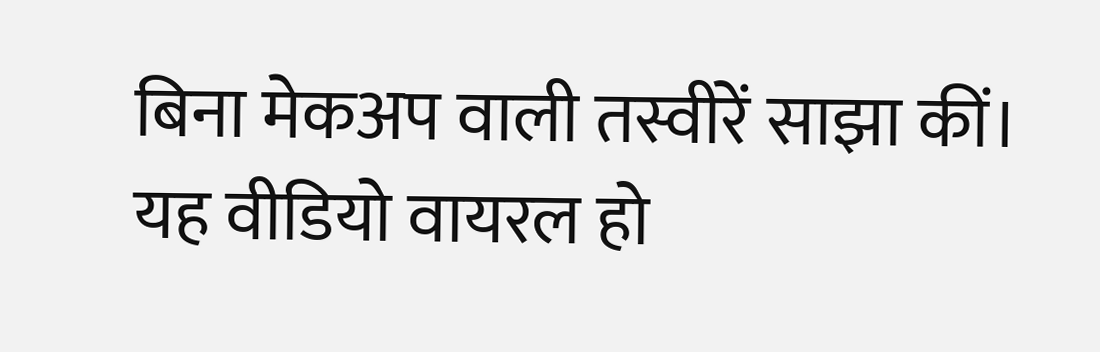बिना मेकअप वाली तस्वीरें साझा कीं। यह वीडियो वायरल हो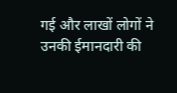गई और लाखों लोगों ने उनकी ईमानदारी की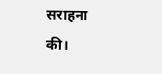सराहना की।